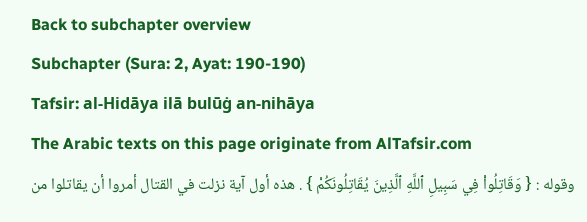Back to subchapter overview
Subchapter (Sura: 2, Ayat: 190-190)
Tafsir: al-Hidāya ilā bulūġ an-nihāya
The Arabic texts on this page originate from AlTafsir.com
وقوله : { وَقَاتِلُواْ فِي سَبِيلِ ٱللَّهِ ٱلَّذِينَ يُقَاتِلُونَكُمْ } . هذه أول آية نزلت في القتال أمروا أن يقاتلوا من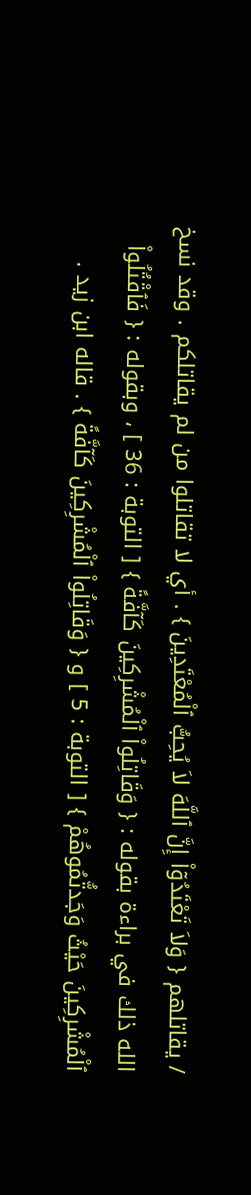/ يقاتلهم { وَلاَ تَعْتَدُوۤاْ إِنَّ ٱللَّهَ لاَ يُحِبُّ ٱلْمُعْتَدِينَ } . أي لا تقاتلوا من لم يقاتلكم . وقد نسخ الله ذلك في براءة بقوله : { وَقَاتِلُواْ ٱلْمُشْرِكِينَ كَآفَّةً } [ التوبة : 36 ] ، وبقوله : { فَٱقْتُلُواْ ٱلْمُشْرِكِينَ حَيْثُ وَجَدتُّمُوهُمْ } [ التوبة : 5 ] و { وَقَاتِلُواْ ٱلْمُشْرِكِينَ كَآفَّةً } . قاله ابن زيد .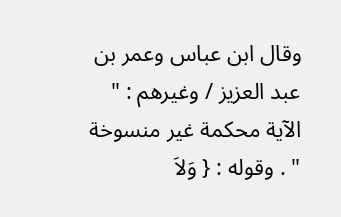وقال ابن عباس وعمر بن عبد العزيز / وغيرهم : " الآية محكمة غير منسوخة " . وقوله : { وَلاَ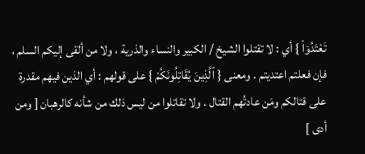تَعْتَدُوۤاْ } أي : لا تقتلوا الشيخ / الكبير والنساء والذرية ، ولا من ألقى إليكم السلم ، فإن فعلتم اعتديتم . ومعنى { ٱلَّذِينَ يُقَاتِلُونَكُمْ } على قولهم : أي الذين فيهم مقدرة على قتالكم ومَن عادتُهم القتال . ولا تقاتلوا من ليس ذلك من شأنه كالرهبان [ ومن أدى ]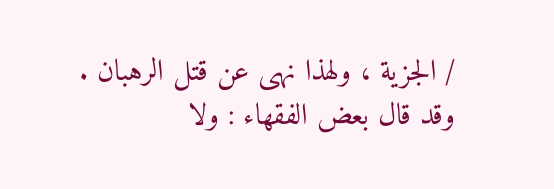/ الجزية ، ولهذا نهى عن قتل الرهبان . وقد قال بعض الفقهاء : ولا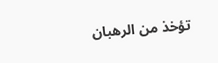تؤخذ من الرهبان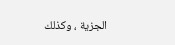الجزية ، وكذلك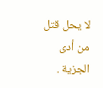لا يحل قتل من أدى الجزية .